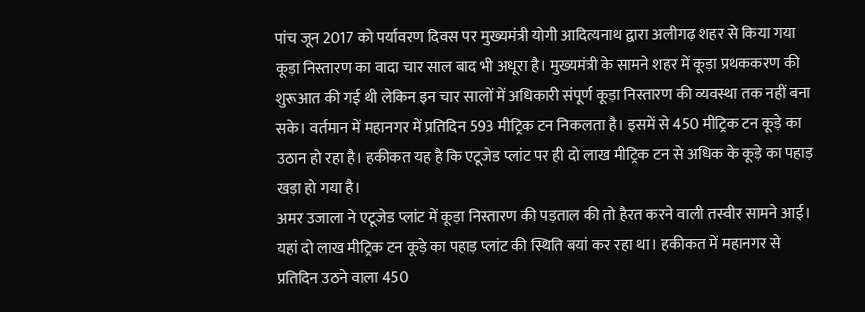पांच जून 2017 को पर्यावरण दिवस पर मुख्यमंत्री योगी आदित्यनाथ द्वारा अलीगढ़ शहर से किया गया कूड़ा निस्तारण का वादा चार साल बाद भी अधूरा है। मुख्यमंत्री के सामने शहर में कूड़ा प्रथककरण की शुरूआत की गई थी लेकिन इन चार सालों में अधिकारी संपूर्ण कूड़ा निस्तारण की व्यवस्था तक नहीं बना सके। वर्तमान में महानगर में प्रतिदिन 593 मीट्रिक टन निकलता है। इसमें से 450 मीट्रिक टन कूड़े का उठान हो रहा है। हकीकत यह है कि एटूजेड प्लांट पर ही दो लाख मीट्रिक टन से अधिक के कूड़े का पहाड़ खड़ा हो गया है।
अमर उजाला ने एटूजेड प्लांट में कूड़ा निस्तारण की पड़ताल की तो हैरत करने वाली तस्वीर सामने आई। यहां दो लाख मीट्रिक टन कूड़े का पहाड़ प्लांट की स्थिति बयां कर रहा था। हकीकत में महानगर से प्रतिदिन उठने वाला 450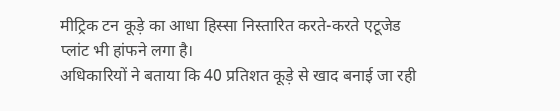मीट्रिक टन कूड़े का आधा हिस्सा निस्तारित करते-करते एटूजेड प्लांट भी हांफने लगा है।
अधिकारियों ने बताया कि 40 प्रतिशत कूड़े से खाद बनाई जा रही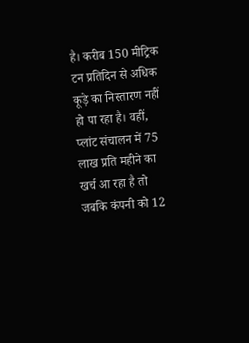है। करीब 150 मीट्रिक टन प्रतिदिन से अधिक कूड़े का निस्तारण नहीं हो पा रहा है। वहीं, प्लांट संचालन में 75 लाख प्रति महीने का खर्च आ रहा है तो जबकि कंपनी को 12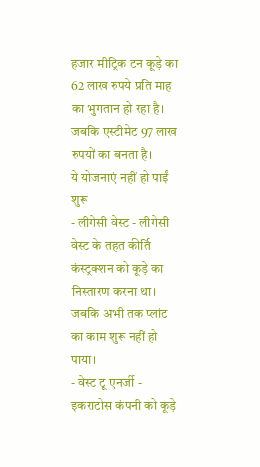हजार मीट्रिक टन कूड़े का 62 लाख रुपये प्रति माह का भुगतान हो रहा है। जबकि एस्टीमेट 97 लाख रुपयों का बनता है।
ये योजनाएं नहीं हो पाईं शुरू
- लीगेसी वेस्ट - लीगेसी वेस्ट के तहत कीर्ति कंस्ट्रक्शन को कूड़े का निस्तारण करना था। जबकि अभी तक प्लांट का काम शुरू नहीं हो पाया।
- वेस्ट टू एनर्जी - इकराटोस कंपनी को कूड़े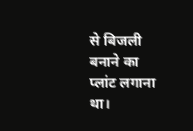से बिजली बनाने का प्लांट लगाना था।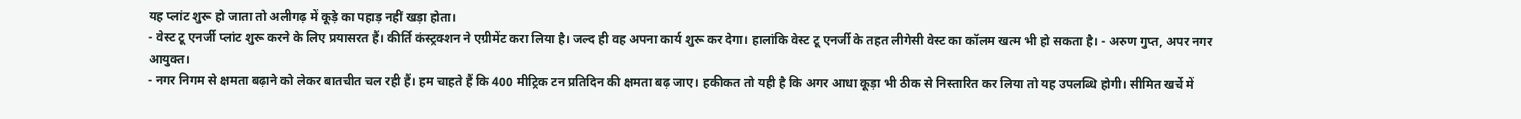यह प्लांट शुरू हो जाता तो अलीगढ़ में कूड़े का पहाड़ नहीं खड़ा होता।
- वेस्ट टू एनर्जी प्लांट शुरू करने के लिए प्रयासरत हैं। कीर्ति कंस्ट्रक्शन ने एग्रीमेंट करा लिया है। जल्द ही वह अपना कार्य शुरू कर देगा। हालांकि वेस्ट टू एनर्जी के तहत लीगेसी वेस्ट का कॉलम खत्म भी हो सकता है। - अरुण गुप्त, अपर नगर आयुक्त।
- नगर निगम से क्षमता बढ़ाने को लेकर बातचीत चल रही हैं। हम चाहते हैं कि 400 मीट्रिक टन प्रतिदिन की क्षमता बढ़ जाए। हकीकत तो यही है कि अगर आधा कूड़ा भी ठीक से निस्तारित कर लिया तो यह उपलब्धि होगी। सीमित खर्चे में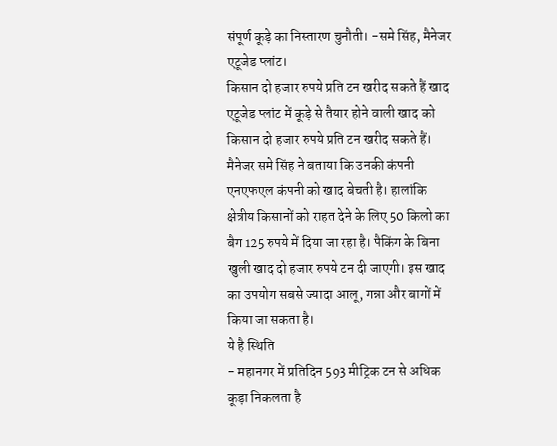संपूर्ण कूड़े का निस्तारण चुनौती। -समे सिंह, मैनेजर एटूजेड प्लांट।
किसान दो हजार रुपये प्रति टन खरीद सकते हैं खाद
एटूजेड प्लांट में कूड़े से तैयार होने वाली खाद को किसान दो हजार रुपये प्रति टन खरीद सकते हैं। मैनेजर समे सिंह ने बताया कि उनकी कंपनी एनएफएल कंपनी को खाद बेचती है। हालांकि क्षेत्रीय किसानों को राहत देने के लिए 50 किलो का बैग 125 रुपये में दिया जा रहा है। पैकिंग के बिना खुली खाद दो हजार रुपये टन दी जाएगी। इस खाद का उपयोग सबसे ज्यादा आलू, गन्ना और बागों में किया जा सकता है।
ये है स्थिति
- महानगर में प्रतिदिन 593 मीट्रिक टन से अधिक कूड़ा निकलता है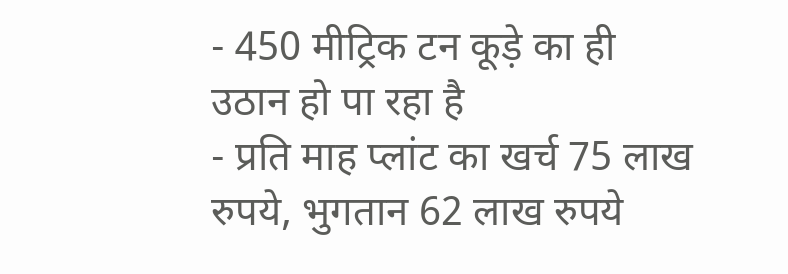- 450 मीट्रिक टन कूड़े का ही उठान हो पा रहा है
- प्रति माह प्लांट का खर्च 75 लाख रुपये, भुगतान 62 लाख रुपये